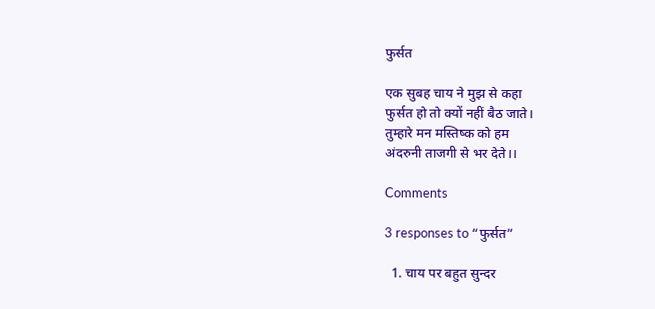फुर्सत

एक सुबह चाय ने मुझ से कहा
फुर्सत हो तो क्यों नहीं बैठ जाते।
तुम्हारे मन मस्तिष्क को हम
अंदरुनी ताजगी से भर देते।।

Comments

3 responses to “फुर्सत”

  1. चाय पर बहुत सुन्दर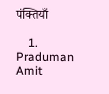पंक्तियाँ

    1. Praduman Amit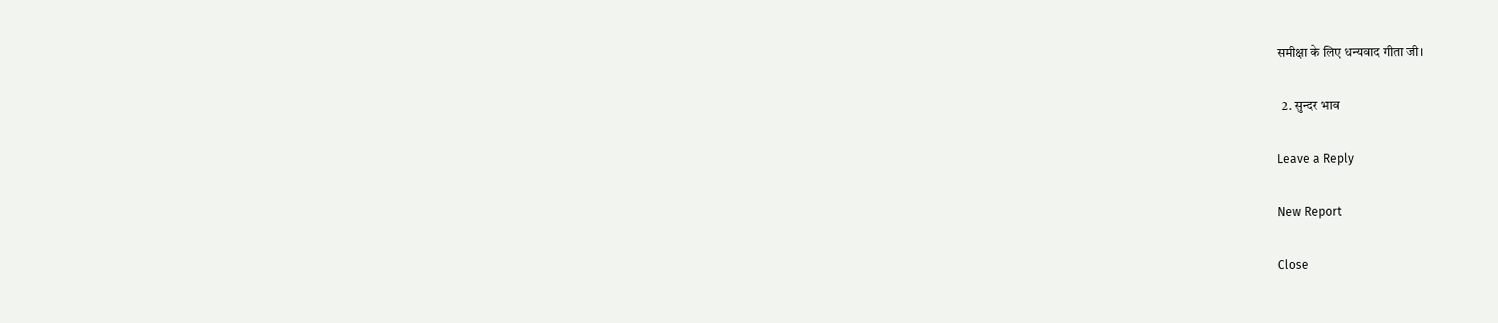समीक्षा के लिए धन्यवाद गीता जी।

  2. सुन्दर भाव

Leave a Reply

New Report

Close